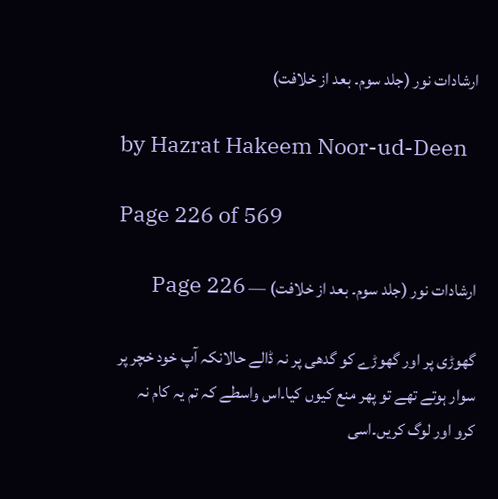ارشادات نور (جلد سوم۔ بعد از خلافت)

by Hazrat Hakeem Noor-ud-Deen

Page 226 of 569

ارشادات نور (جلد سوم۔ بعد از خلافت) — Page 226

گھوڑی پر اور گھوڑے کو گدھی پر نہ ڈالے حالانکہ آپ خود خچر پر سوار ہوتے تھے تو پھر منع کیوں کیا۔اس واسطے کہ تم یہ کام نہ کرو اور لوگ کریں۔اسی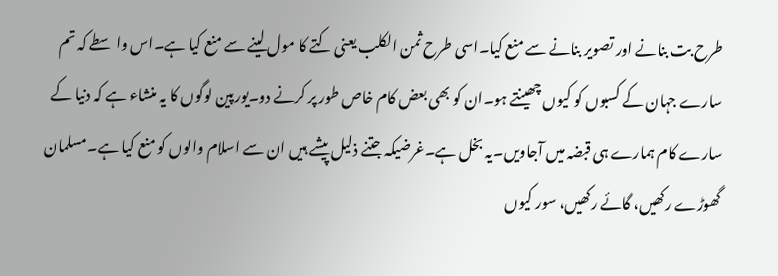طرح بت بنانے اور تصویر بنانے سے منع کیا۔اسی طرح ثمن الکلب یعنی کتے کا مول لینے سے منع کیا ہے۔اس واسطے کہ تم سارے جہان کے کسبوں کو کیوں چھینتے ہو۔ان کو بھی بعض کام خاص طور پر کرنے دو۔یورپین لوگوں کا یہ منشاء ہے کہ دنیا کے سارے کام ہمارے ہی قبضہ میں آجاویں۔یہ بخل ہے۔غرضیکہ جتنے ذلیل پیشے ہیں ان سے اسلام والوں کو منع کیا ہے۔مسلمان گھوڑے رکھیں، گائے رکھیں، سور کیوں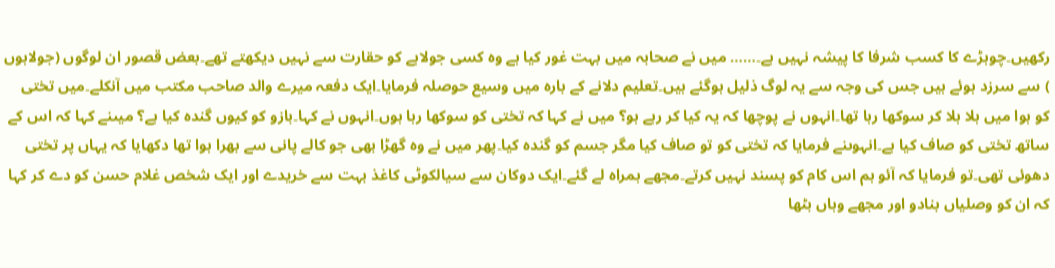رکھیں۔چوہڑے کا کسب شرفا کا پیشہ نہیں ہے۔…… میں نے صحابہ میں بہت غور کیا ہے وہ کسی جولاہے کو حقارت سے نہیں دیکھتے تھے۔بعض قصور ان لوگوں (جولاہوں ) سے سرزد ہوئے ہیں جس کی وجہ سے یہ لوگ ذلیل ہوگئے ہیں۔تعلیم دلانے کے بارہ میں وسیع حوصلہ فرمایا۔ایک دفعہ میرے والد صاحب مکتب میں آنکلے۔میں تختی کو ہوا میں ہلا ہلا کر سوکھا رہا تھا۔انہوں نے پوچھا کہ یہ کیا کر رہے ہو؟ میں نے کہا کہ تختی کو سوکھا رہا ہوں۔انہوں نے کہا۔بازو کو کیوں گندہ کیا ہے؟ میںنے کہا کہ اس کے ساتھ تختی کو صاف کیا ہے۔انہوںنے فرمایا کہ تختی کو تو صاف کیا مگر جسم کو گندہ کیا۔پھر میں نے وہ گھڑا بھی جو کالے پانی سے بھرا ہوا تھا دکھایا کہ یہاں پر تختی دھوئی تھی۔تو فرمایا کہ آئو ہم اس کام کو پسند نہیں کرتے۔مجھے ہمراہ لے گئے۔ایک دوکان سے سیالکوٹی کاغذ بہت سے خریدے اور ایک شخص غلام حسن کو دے کر کہا کہ ان کو وصلیاں بنادو اور مجھے وہاں بٹھا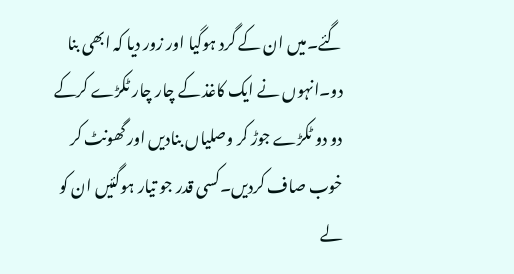گئے۔میں ان کے گرد ہوگیا اور زور دیا کہ ابھی بنا دو۔انہوں نے ایک کاغذ کے چار چار ٹکڑے کرکے دو دو ٹکڑے جوڑ کر وصلیاں بنادیں اور گھونٹ کر خوب صاف کردیں۔کسی قدر جو تیار ہوگئیں ان کو لے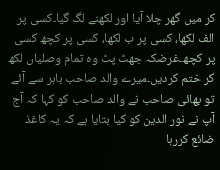کر میں گھر چلا آیا اور لکھنے لگ گیا۔کسی پر الف لکھا، کسی پر ب لکھا، کسی پر کچھ کسی پر کچھ۔غرضکہ جھٹ پٹ وہ تمام وصلیاں لکھ کر ختم کردیں۔میرے والد صاحب باہر سے آئے تو بھائی صاحب نے والد صاحب کو کہا کہ آج آپ نے نور الدین کو کیا بتایا ہے کہ یہ کاغذ ضائع کررہا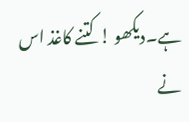ہے۔دیکھو ! کتنے کاغذ اس نے